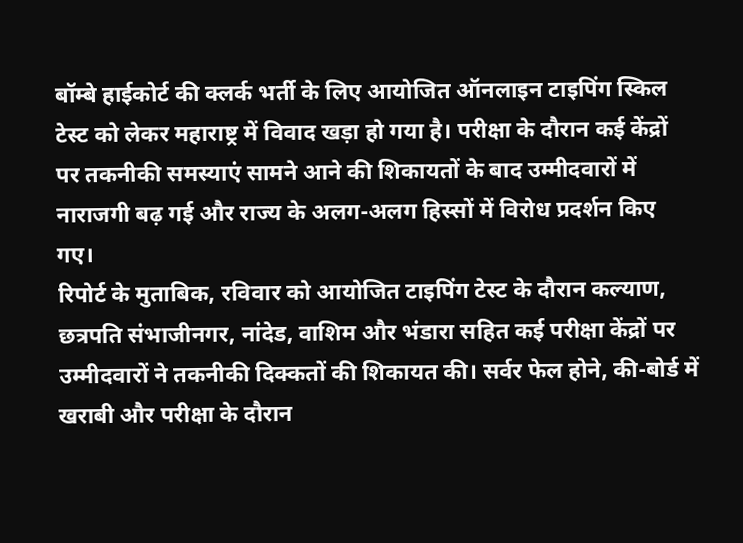बॉम्बे हाईकोर्ट की क्लर्क भर्ती के लिए आयोजित ऑनलाइन टाइपिंग स्किल टेस्ट को लेकर महाराष्ट्र में विवाद खड़ा हो गया है। परीक्षा के दौरान कई केंद्रों पर तकनीकी समस्याएं सामने आने की शिकायतों के बाद उम्मीदवारों में नाराजगी बढ़ गई और राज्य के अलग-अलग हिस्सों में विरोध प्रदर्शन किए गए।
रिपोर्ट के मुताबिक, रविवार को आयोजित टाइपिंग टेस्ट के दौरान कल्याण, छत्रपति संभाजीनगर, नांदेड, वाशिम और भंडारा सहित कई परीक्षा केंद्रों पर उम्मीदवारों ने तकनीकी दिक्कतों की शिकायत की। सर्वर फेल होने, की-बोर्ड में खराबी और परीक्षा के दौरान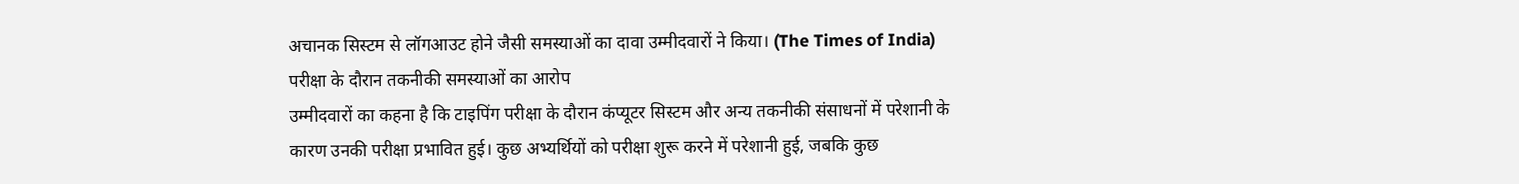अचानक सिस्टम से लॉगआउट होने जैसी समस्याओं का दावा उम्मीदवारों ने किया। (The Times of India)
परीक्षा के दौरान तकनीकी समस्याओं का आरोप
उम्मीदवारों का कहना है कि टाइपिंग परीक्षा के दौरान कंप्यूटर सिस्टम और अन्य तकनीकी संसाधनों में परेशानी के कारण उनकी परीक्षा प्रभावित हुई। कुछ अभ्यर्थियों को परीक्षा शुरू करने में परेशानी हुई, जबकि कुछ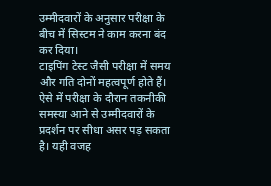उम्मीदवारों के अनुसार परीक्षा के बीच में सिस्टम ने काम करना बंद कर दिया।
टाइपिंग टेस्ट जैसी परीक्षा में समय और गति दोनों महत्वपूर्ण होते हैं। ऐसे में परीक्षा के दौरान तकनीकी समस्या आने से उम्मीदवारों के प्रदर्शन पर सीधा असर पड़ सकता है। यही वजह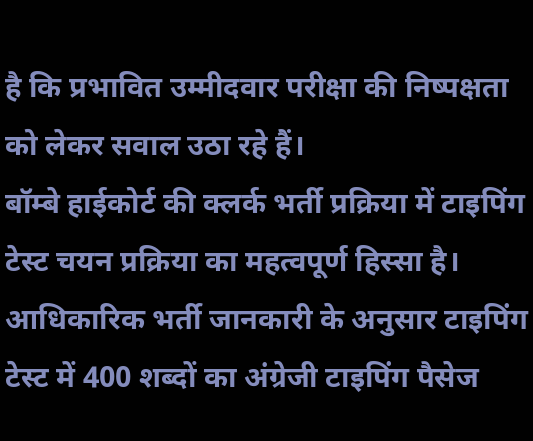है कि प्रभावित उम्मीदवार परीक्षा की निष्पक्षता को लेकर सवाल उठा रहे हैं।
बॉम्बे हाईकोर्ट की क्लर्क भर्ती प्रक्रिया में टाइपिंग टेस्ट चयन प्रक्रिया का महत्वपूर्ण हिस्सा है। आधिकारिक भर्ती जानकारी के अनुसार टाइपिंग टेस्ट में 400 शब्दों का अंग्रेजी टाइपिंग पैसेज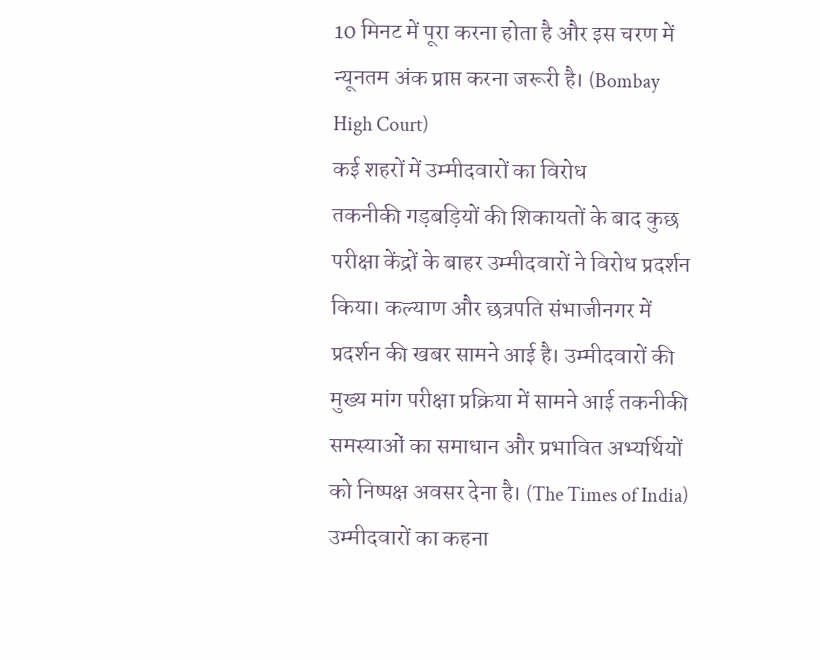10 मिनट में पूरा करना होता है और इस चरण में न्यूनतम अंक प्राप्त करना जरूरी है। (Bombay High Court)
कई शहरों में उम्मीदवारों का विरोध
तकनीकी गड़बड़ियों की शिकायतों के बाद कुछ परीक्षा केंद्रों के बाहर उम्मीदवारों ने विरोध प्रदर्शन किया। कल्याण और छत्रपति संभाजीनगर में प्रदर्शन की खबर सामने आई है। उम्मीदवारों की मुख्य मांग परीक्षा प्रक्रिया में सामने आई तकनीकी समस्याओं का समाधान और प्रभावित अभ्यर्थियों को निष्पक्ष अवसर देना है। (The Times of India)
उम्मीदवारों का कहना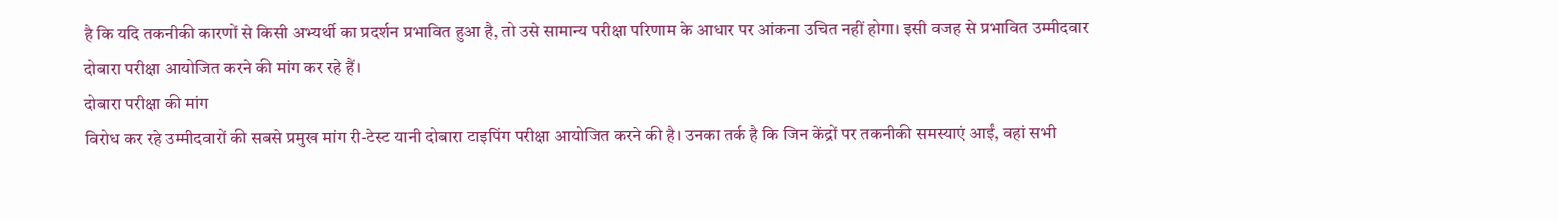है कि यदि तकनीकी कारणों से किसी अभ्यर्थी का प्रदर्शन प्रभावित हुआ है, तो उसे सामान्य परीक्षा परिणाम के आधार पर आंकना उचित नहीं होगा। इसी वजह से प्रभावित उम्मीदवार दोबारा परीक्षा आयोजित करने की मांग कर रहे हैं।
दोबारा परीक्षा की मांग
विरोध कर रहे उम्मीदवारों की सबसे प्रमुख मांग री-टेस्ट यानी दोबारा टाइपिंग परीक्षा आयोजित करने की है। उनका तर्क है कि जिन केंद्रों पर तकनीकी समस्याएं आईं, वहां सभी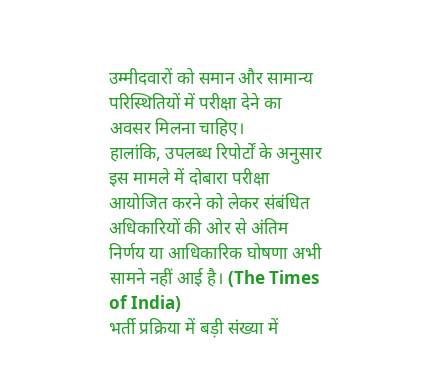उम्मीदवारों को समान और सामान्य परिस्थितियों में परीक्षा देने का अवसर मिलना चाहिए।
हालांकि, उपलब्ध रिपोर्टों के अनुसार इस मामले में दोबारा परीक्षा आयोजित करने को लेकर संबंधित अधिकारियों की ओर से अंतिम निर्णय या आधिकारिक घोषणा अभी सामने नहीं आई है। (The Times of India)
भर्ती प्रक्रिया में बड़ी संख्या में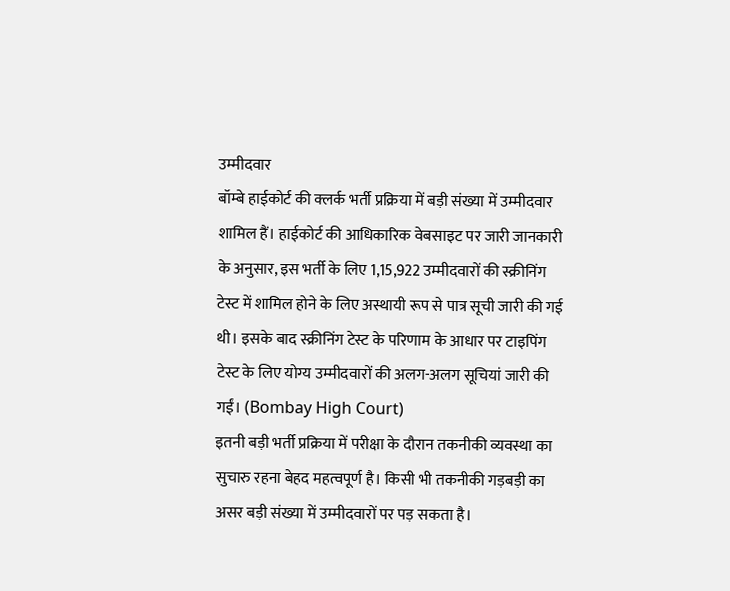उम्मीदवार
बॉम्बे हाईकोर्ट की क्लर्क भर्ती प्रक्रिया में बड़ी संख्या में उम्मीदवार शामिल हैं। हाईकोर्ट की आधिकारिक वेबसाइट पर जारी जानकारी के अनुसार, इस भर्ती के लिए 1,15,922 उम्मीदवारों की स्क्रीनिंग टेस्ट में शामिल होने के लिए अस्थायी रूप से पात्र सूची जारी की गई थी। इसके बाद स्क्रीनिंग टेस्ट के परिणाम के आधार पर टाइपिंग टेस्ट के लिए योग्य उम्मीदवारों की अलग-अलग सूचियां जारी की गईं। (Bombay High Court)
इतनी बड़ी भर्ती प्रक्रिया में परीक्षा के दौरान तकनीकी व्यवस्था का सुचारु रहना बेहद महत्वपूर्ण है। किसी भी तकनीकी गड़बड़ी का असर बड़ी संख्या में उम्मीदवारों पर पड़ सकता है।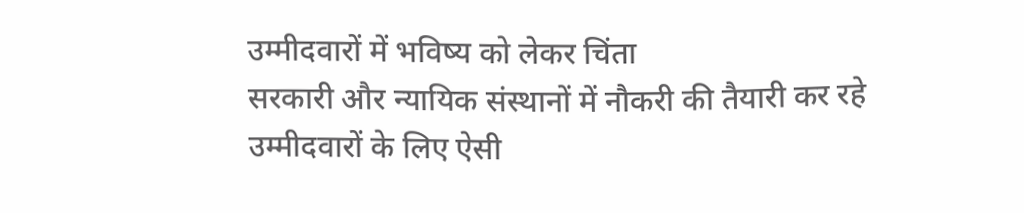उम्मीदवारों में भविष्य को लेकर चिंता
सरकारी और न्यायिक संस्थानों में नौकरी की तैयारी कर रहे उम्मीदवारों के लिए ऐसी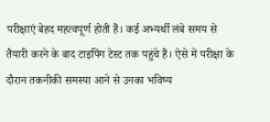परीक्षाएं बेहद महत्वपूर्ण होती हैं। कई अभ्यर्थी लंबे समय से तैयारी करने के बाद टाइपिंग टेस्ट तक पहुंचे हैं। ऐसे में परीक्षा के दौरान तकनीकी समस्या आने से उनका भविष्य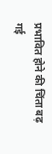प्रभावित होने की चिंता बढ़ गई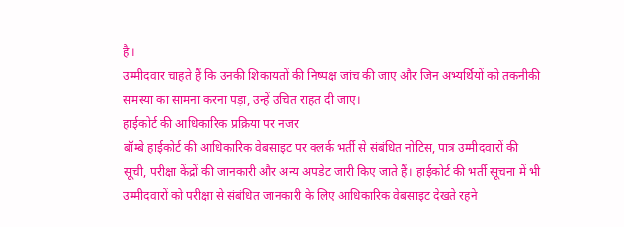है।
उम्मीदवार चाहते हैं कि उनकी शिकायतों की निष्पक्ष जांच की जाए और जिन अभ्यर्थियों को तकनीकी समस्या का सामना करना पड़ा, उन्हें उचित राहत दी जाए।
हाईकोर्ट की आधिकारिक प्रक्रिया पर नजर
बॉम्बे हाईकोर्ट की आधिकारिक वेबसाइट पर क्लर्क भर्ती से संबंधित नोटिस, पात्र उम्मीदवारों की सूची, परीक्षा केंद्रों की जानकारी और अन्य अपडेट जारी किए जाते हैं। हाईकोर्ट की भर्ती सूचना में भी उम्मीदवारों को परीक्षा से संबंधित जानकारी के लिए आधिकारिक वेबसाइट देखते रहने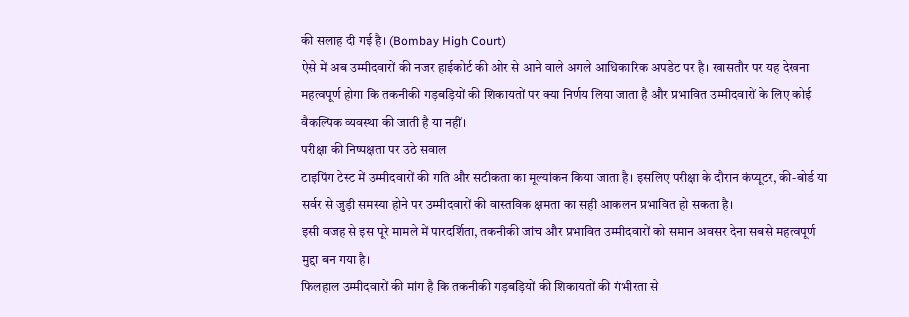की सलाह दी गई है। (Bombay High Court)
ऐसे में अब उम्मीदवारों की नजर हाईकोर्ट की ओर से आने वाले अगले आधिकारिक अपडेट पर है। खासतौर पर यह देखना महत्वपूर्ण होगा कि तकनीकी गड़बड़ियों की शिकायतों पर क्या निर्णय लिया जाता है और प्रभावित उम्मीदवारों के लिए कोई वैकल्पिक व्यवस्था की जाती है या नहीं।
परीक्षा की निष्पक्षता पर उठे सवाल
टाइपिंग टेस्ट में उम्मीदवारों की गति और सटीकता का मूल्यांकन किया जाता है। इसलिए परीक्षा के दौरान कंप्यूटर, की-बोर्ड या सर्वर से जुड़ी समस्या होने पर उम्मीदवारों की वास्तविक क्षमता का सही आकलन प्रभावित हो सकता है।
इसी वजह से इस पूरे मामले में पारदर्शिता, तकनीकी जांच और प्रभावित उम्मीदवारों को समान अवसर देना सबसे महत्वपूर्ण मुद्दा बन गया है।
फिलहाल उम्मीदवारों की मांग है कि तकनीकी गड़बड़ियों की शिकायतों की गंभीरता से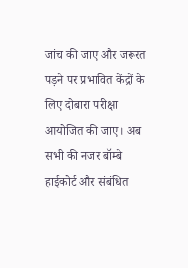जांच की जाए और जरूरत पड़ने पर प्रभावित केंद्रों के लिए दोबारा परीक्षा आयोजित की जाए। अब सभी की नजर बॉम्बे हाईकोर्ट और संबंधित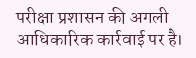परीक्षा प्रशासन की अगली आधिकारिक कार्रवाई पर है।